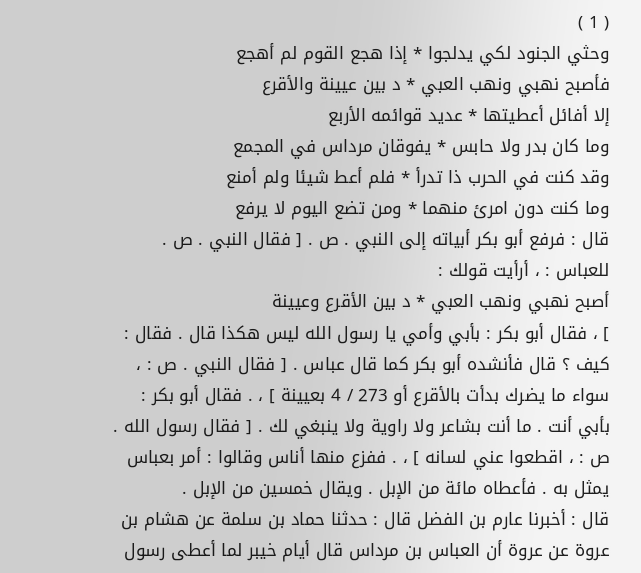( 1 )
وحثي الجنود لكي يدلجوا * إذا هجع القوم لم أهجع
فأصبح نهبي ونهب العبي * د بين عيينة والأقرع
إلا أفائل أعطيتها * عديد قوائمه الأربع
وما كان بدر ولا حابس * يفوقان مرداس في المجمع
وقد كنت في الحرب ذا تدرأ * فلم أعط شيئا ولم أمنع
وما كنت دون امرئ منهما * ومن تضع اليوم لا يرفع
قال : فرفع أبو بكر أبياته إلى النبي . ص . [ فقال النبي . ص . للعباس : ، أرأيت قولك :
أصبح نهبي ونهب العبي * د بين الأقرع وعيينة
] ، فقال أبو بكر : بأبي وأمي يا رسول الله ليس هكذا قال . فقال : كيف ؟ قال فأنشده أبو بكر كما قال عباس . [ فقال النبي . ص : ، سواء ما يضرك بدأت بالأقرع أو 273 / 4 بعيينة ] ، . فقال أبو بكر : بأبي أنت . ما أنت بشاعر ولا راوية ولا ينبغي لك . [ فقال رسول الله . ص : ، اقطعوا عني لسانه ] ، . ففزع منها أناس وقالوا : أمر بعباس يمثل به . فأعطاه مائة من الإبل . ويقال خمسين من الإبل .
قال : أخبرنا عارم بن الفضل قال : حدثنا حماد بن سلمة عن هشام بن عروة عن عروة أن العباس بن مرداس قال أيام خيبر لما أعطى رسول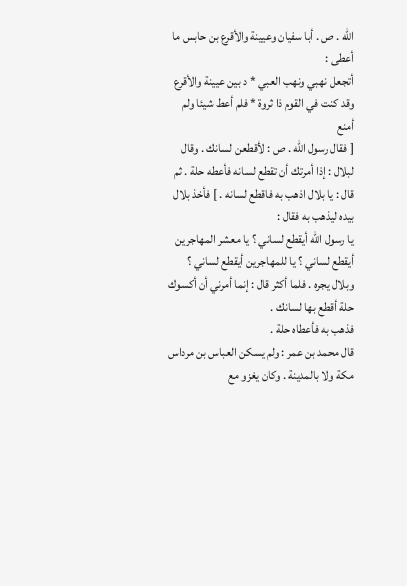الله . ص . أبا سفيان وعيينة والأقرع بن حابس ما أعطى :
أتجعل نهبي ونهب العبي * د بين عيينة والأقرع
وقد كنت في القوم ذا ثروة * فلم أعط شيئا ولم أمنع
[ فقال رسول الله . ص : لأقطعن لسانك . وقال لبلال : إذا أمرتك أن تقطع لسانه فأعطه حلة . ثم قال : يا بلال اذهب به فاقطع لسانه . ] فأخذ بلال بيده ليذهب به فقال :
يا رسول الله أيقطع لساني ؟ يا معشر المهاجرين أيقطع لساني ؟ يا للمهاجرين أيقطع لساني ؟ وبلال يجره . فلما أكثر قال : إنما أمرني أن أكسوك حلة أقطع بها لسانك .
فذهب به فأعطاه حلة .
قال محمد بن عمر : ولم يسكن العباس بن مرداس مكة ولا بالمدينة . وكان يغزو مع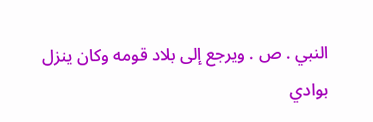النبي . ص . ويرجع إلى بلاد قومه وكان ينزل بوادي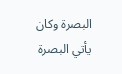البصرة وكان يأتي البصرة